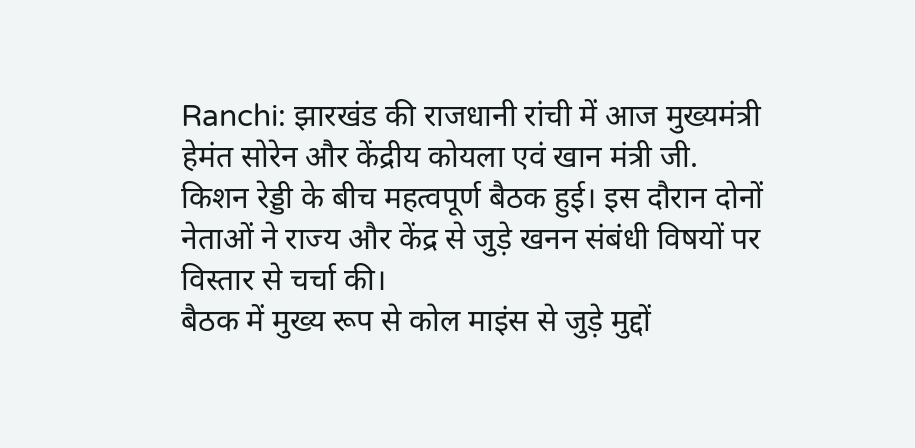Ranchi: झारखंड की राजधानी रांची में आज मुख्यमंत्री हेमंत सोरेन और केंद्रीय कोयला एवं खान मंत्री जी. किशन रेड्डी के बीच महत्वपूर्ण बैठक हुई। इस दौरान दोनों नेताओं ने राज्य और केंद्र से जुड़े खनन संबंधी विषयों पर विस्तार से चर्चा की।
बैठक में मुख्य रूप से कोल माइंस से जुड़े मुद्दों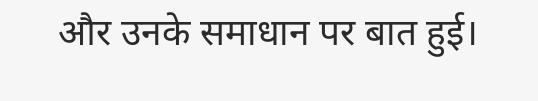और उनके समाधान पर बात हुई।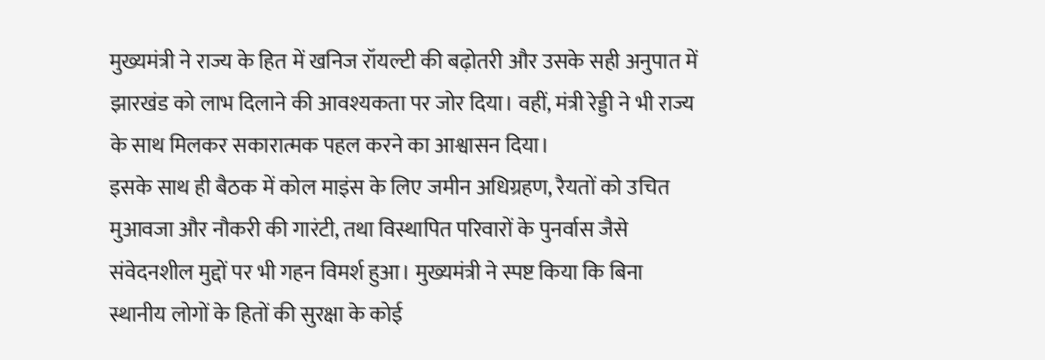मुख्यमंत्री ने राज्य के हित में खनिज रॉयल्टी की बढ़ोतरी और उसके सही अनुपात में झारखंड को लाभ दिलाने की आवश्यकता पर जोर दिया। वहीं, मंत्री रेड्डी ने भी राज्य के साथ मिलकर सकारात्मक पहल करने का आश्वासन दिया।
इसके साथ ही बैठक में कोल माइंस के लिए जमीन अधिग्रहण, रैयतों को उचित मुआवजा और नौकरी की गारंटी, तथा विस्थापित परिवारों के पुनर्वास जैसे संवेदनशील मुद्दों पर भी गहन विमर्श हुआ। मुख्यमंत्री ने स्पष्ट किया कि बिना स्थानीय लोगों के हितों की सुरक्षा के कोई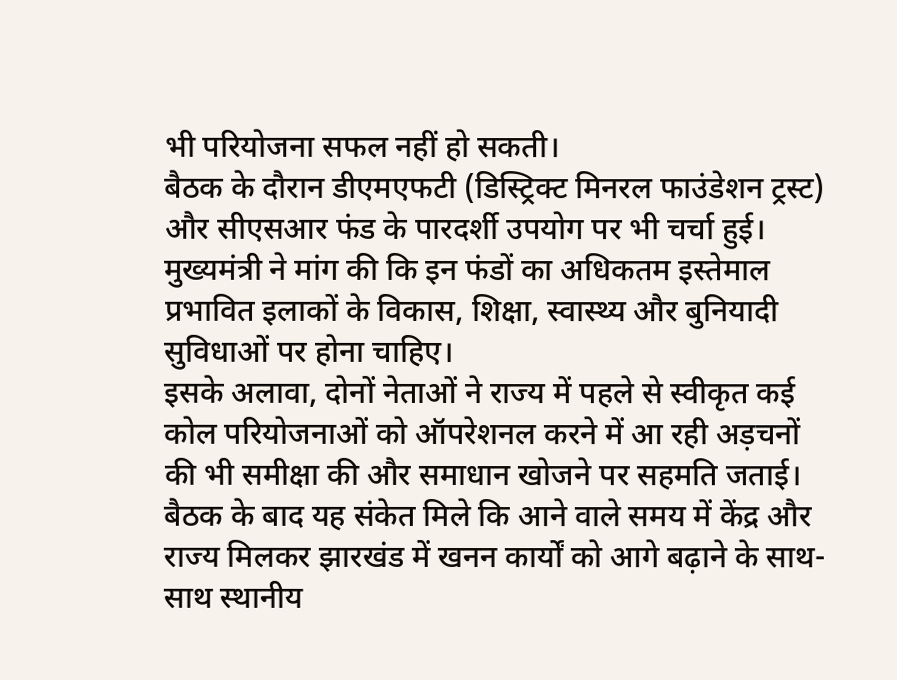भी परियोजना सफल नहीं हो सकती।
बैठक के दौरान डीएमएफटी (डिस्ट्रिक्ट मिनरल फाउंडेशन ट्रस्ट) और सीएसआर फंड के पारदर्शी उपयोग पर भी चर्चा हुई। मुख्यमंत्री ने मांग की कि इन फंडों का अधिकतम इस्तेमाल प्रभावित इलाकों के विकास, शिक्षा, स्वास्थ्य और बुनियादी सुविधाओं पर होना चाहिए।
इसके अलावा, दोनों नेताओं ने राज्य में पहले से स्वीकृत कई कोल परियोजनाओं को ऑपरेशनल करने में आ रही अड़चनों की भी समीक्षा की और समाधान खोजने पर सहमति जताई।
बैठक के बाद यह संकेत मिले कि आने वाले समय में केंद्र और राज्य मिलकर झारखंड में खनन कार्यों को आगे बढ़ाने के साथ-साथ स्थानीय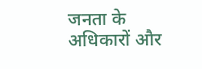जनता के अधिकारों और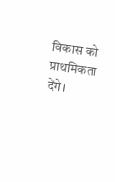विकास को प्राथमिकता देंगे।